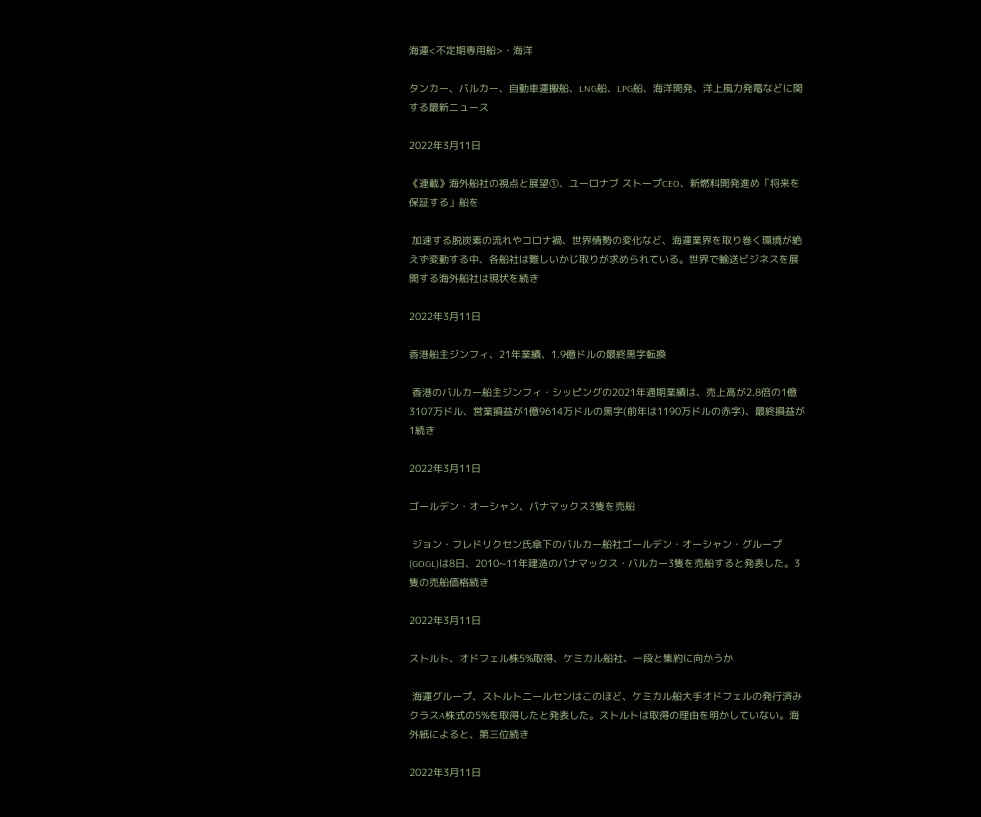海運<不定期専用船>・海洋

タンカー、バルカー、自動車運搬船、LNG船、LPG船、海洋開発、洋上風力発電などに関する最新ニュース

2022年3月11日

《連載》海外船社の視点と展望①、ユーロナブ ストープCEO、新燃料開発進め「将来を保証する」船を

 加速する脱炭素の流れやコロナ禍、世界情勢の変化など、海運業界を取り巻く環境が絶えず変動する中、各船社は難しいかじ取りが求められている。世界で輸送ビジネスを展開する海外船社は現状を続き

2022年3月11日

香港船主ジンフィ、21年業績、1.9億ドルの最終黒字転換

 香港のバルカー船主ジンフィ・シッピングの2021年通期業績は、売上高が2.8倍の1億3107万ドル、営業損益が1億9614万ドルの黒字(前年は1190万ドルの赤字)、最終損益が1続き

2022年3月11日

ゴールデン・オーシャン、パナマックス3隻を売船

 ジョン・フレドリクセン氏傘下のバルカー船社ゴールデン・オーシャン・グループ(GOGL)は8日、2010~11年建造のパナマックス・バルカー3隻を売船すると発表した。3隻の売船価格続き

2022年3月11日

ストルト、オドフェル株5%取得、ケミカル船社、一段と集約に向かうか

 海運グループ、ストルトニールセンはこのほど、ケミカル船大手オドフェルの発行済みクラスA株式の5%を取得したと発表した。ストルトは取得の理由を明かしていない。海外紙によると、第三位続き

2022年3月11日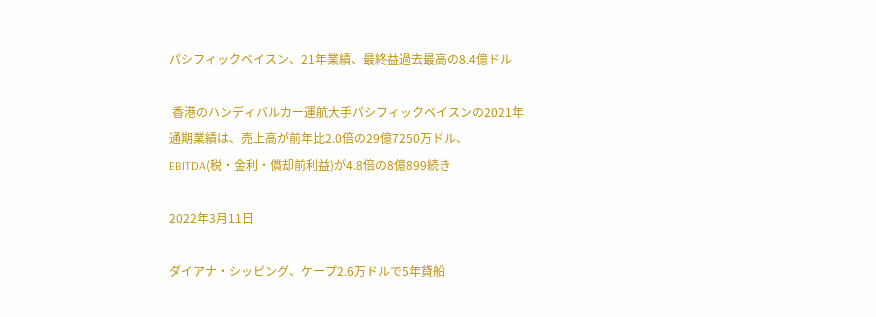パシフィックベイスン、21年業績、最終益過去最高の8.4億ドル

 香港のハンディバルカー運航大手パシフィックベイスンの2021年通期業績は、売上高が前年比2.0倍の29億7250万ドル、EBITDA(税・金利・償却前利益)が4.8倍の8億899続き

2022年3月11日

ダイアナ・シッピング、ケープ2.6万ドルで5年貸船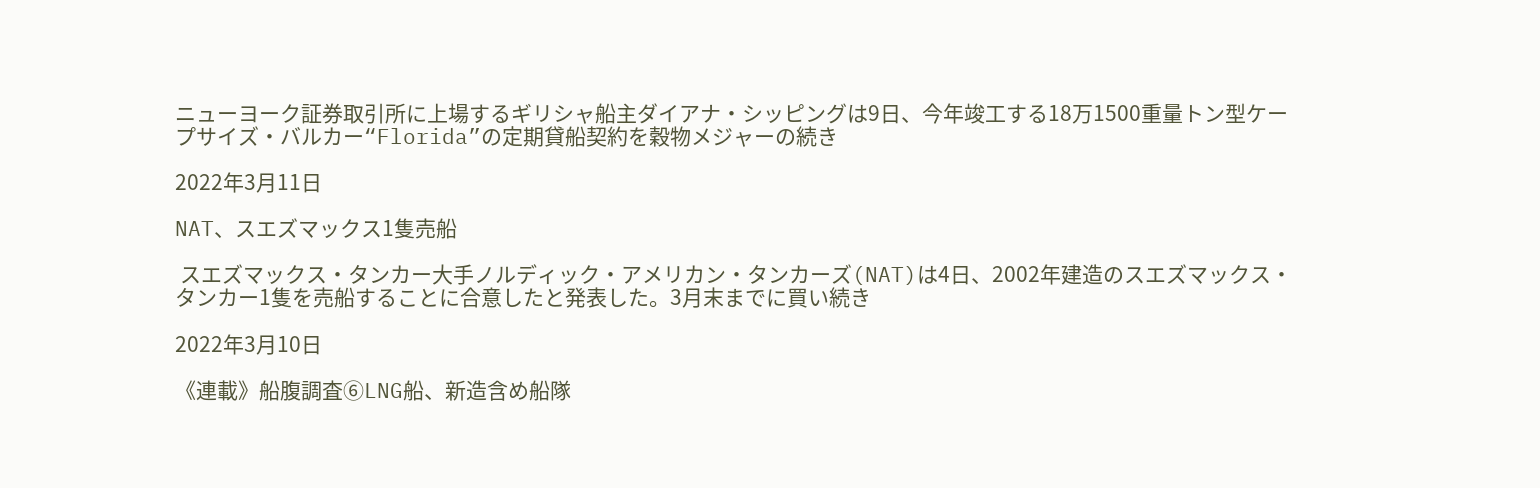ニューヨーク証券取引所に上場するギリシャ船主ダイアナ・シッピングは9日、今年竣工する18万1500重量トン型ケープサイズ・バルカー“Florida”の定期貸船契約を穀物メジャーの続き

2022年3月11日

NAT、スエズマックス1隻売船

 スエズマックス・タンカー大手ノルディック・アメリカン・タンカーズ(NAT)は4日、2002年建造のスエズマックス・タンカー1隻を売船することに合意したと発表した。3月末までに買い続き

2022年3月10日

《連載》船腹調査⑥LNG船、新造含め船隊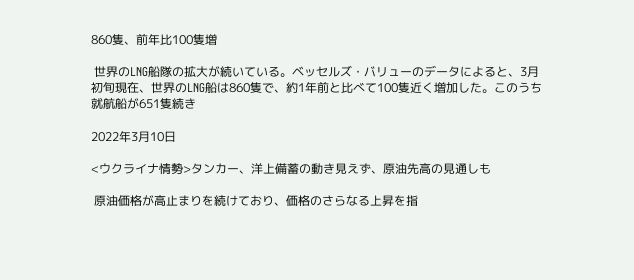860隻、前年比100隻増

 世界のLNG船隊の拡大が続いている。ベッセルズ・バリューのデータによると、3月初旬現在、世界のLNG船は860隻で、約1年前と比べて100隻近く増加した。このうち就航船が651隻続き

2022年3月10日

<ウクライナ情勢>タンカー、洋上備蓄の動き見えず、原油先高の見通しも

 原油価格が高止まりを続けており、価格のさらなる上昇を指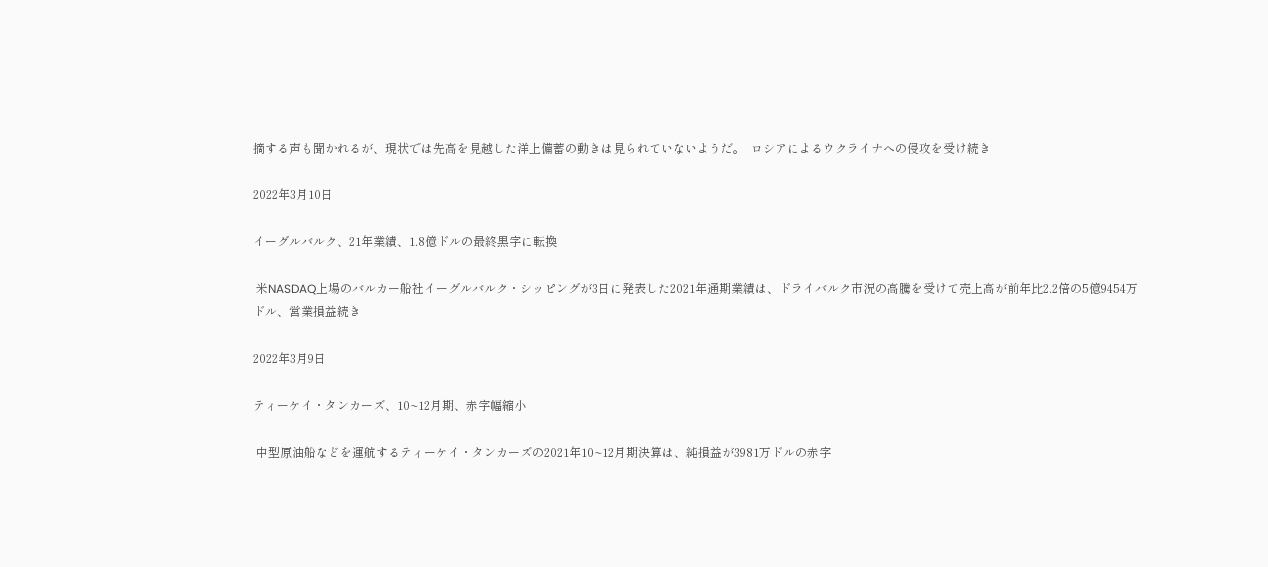摘する声も聞かれるが、現状では先高を見越した洋上備蓄の動きは見られていないようだ。  ロシアによるウクライナへの侵攻を受け続き

2022年3月10日

イーグルバルク、21年業績、1.8億ドルの最終黒字に転換

 米NASDAQ上場のバルカー船社イーグルバルク・シッピングが3日に発表した2021年通期業績は、ドライバルク市況の高騰を受けて売上高が前年比2.2倍の5億9454万ドル、営業損益続き

2022年3月9日

ティーケイ・タンカーズ、10~12月期、赤字幅縮小

 中型原油船などを運航するティーケイ・タンカーズの2021年10~12月期決算は、純損益が3981万ドルの赤字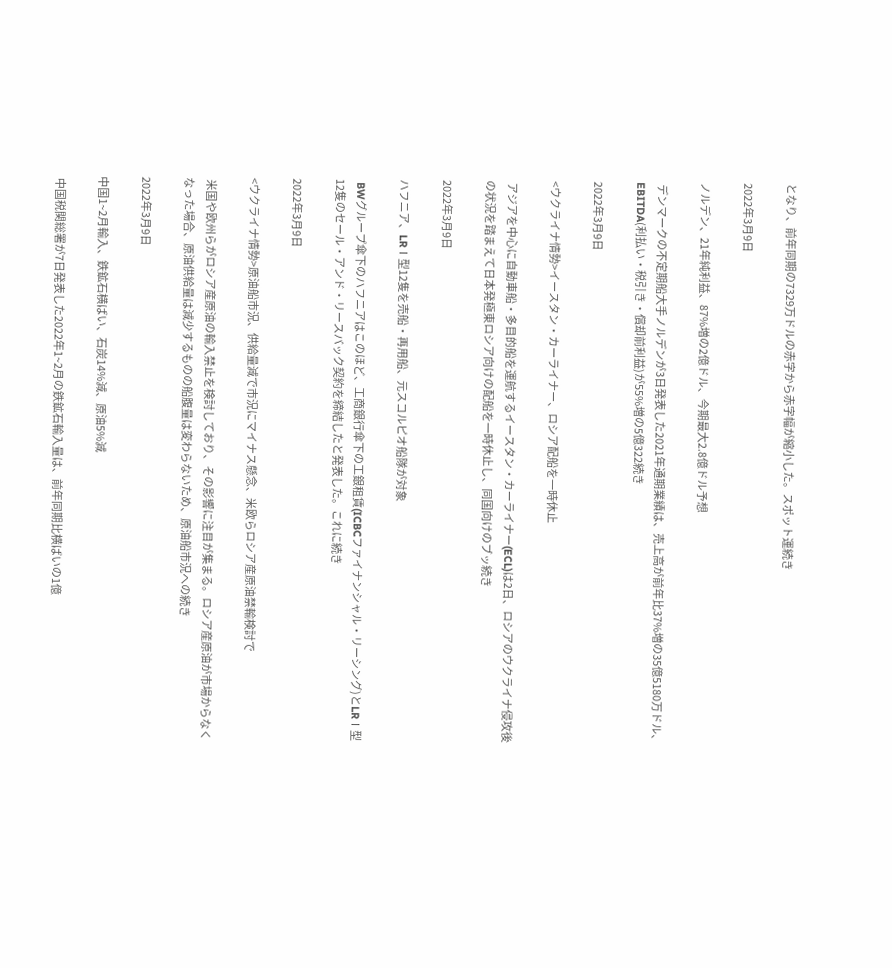となり、前年同期の7329万ドルの赤字から赤字幅が縮小した。スポット運続き

2022年3月9日

ノルデン、21年純利益、87%増の2億ドル、今期最大2.8億ドル予想

 デンマークの不定期船大手ノルデンが3日発表した2021年通期業績は、売上高が前年比37%増の35億5180万ドル、EBITDA(利払い・税引き・償却前利益)が55%増の5億322続き

2022年3月9日

<ウクライナ情勢>イースタン・カーライナー、ロシア配船を一時休止

 アジアを中心に自動車船・多目的船を運航するイースタン・カーライナー(ECL)は2日、ロシアのウクライナ侵攻後の状況を踏まえて日本発極東ロシア向けの配船を一時休止し、同国向けのブッ続き

2022年3月9日

ハフニア、LRⅠ型12隻を売船・再用船、元スコルピオ船隊が対象

 BWグループ傘下のハフニアはこのほど、工商銀行傘下の工銀租賃(ICBCファイナンシャル・リーシング)とLRⅠ型12隻のセール・アンド・リースバック契約を締結したと発表した。これに続き

2022年3月9日

<ウクライナ情勢>原油船市況、供給量減で市況にマイナス懸念、米欧らロシア産原油禁輸検討で

 米国や欧州らがロシア産原油の輸入禁止を検討しており、その影響に注目が集まる。ロシア産原油が市場からなくなった場合、原油供給量は減少するものの船腹量は変わらないため、原油船市況への続き

2022年3月9日

中国1~2月輸入、鉄鉱石横ばい、石炭14%減、原油5%減

 中国税関総署が7日発表した2022年1~2月の鉄鉱石輸入量は、前年同期比横ばいの1億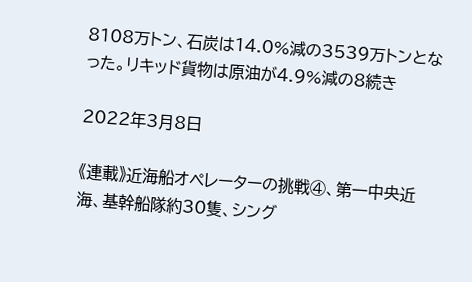8108万トン、石炭は14.0%減の3539万トンとなった。リキッド貨物は原油が4.9%減の8続き

2022年3月8日

《連載》近海船オペレーターの挑戦④、第一中央近海、基幹船隊約30隻、シング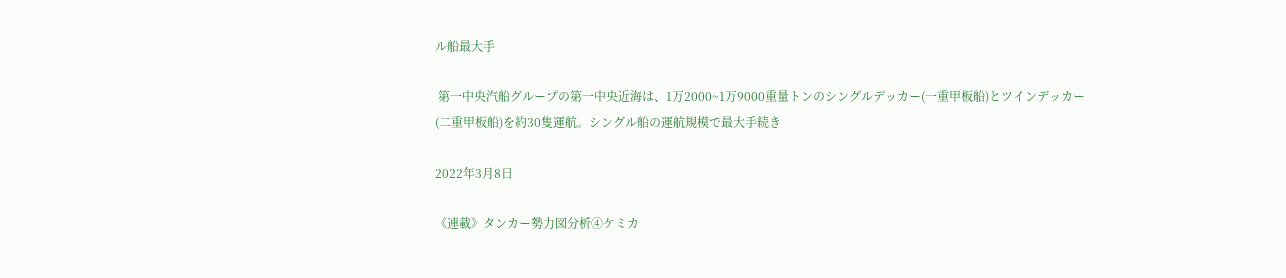ル船最大手

 第一中央汽船グループの第一中央近海は、1万2000~1万9000重量トンのシングルデッカー(一重甲板船)とツインデッカー(二重甲板船)を約30隻運航。シングル船の運航規模で最大手続き

2022年3月8日

《連載》タンカー勢力図分析④ケミカ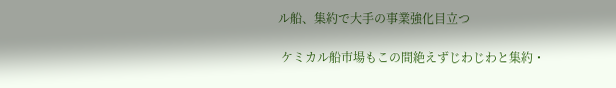ル船、集約で大手の事業強化目立つ

 ケミカル船市場もこの間絶えずじわじわと集約・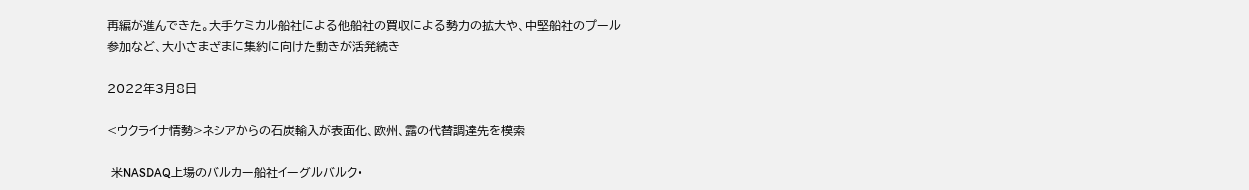再編が進んできた。大手ケミカル船社による他船社の買収による勢力の拡大や、中堅船社のプール参加など、大小さまざまに集約に向けた動きが活発続き

2022年3月8日

<ウクライナ情勢>ネシアからの石炭輸入が表面化、欧州、露の代替調達先を模索

 米NASDAQ上場のバルカー船社イーグルバルク・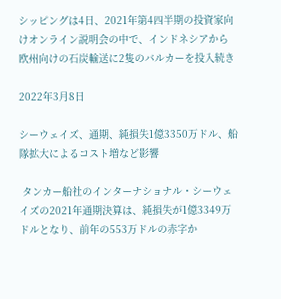シッピングは4日、2021年第4四半期の投資家向けオンライン説明会の中で、インドネシアから欧州向けの石炭輸送に2隻のバルカーを投入続き

2022年3月8日

シーウェイズ、通期、純損失1億3350万ドル、船隊拡大によるコスト増など影響

 タンカー船社のインターナショナル・シーウェイズの2021年通期決算は、純損失が1億3349万ドルとなり、前年の553万ドルの赤字か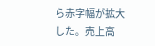ら赤字幅が拡大した。売上高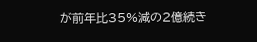が前年比35%減の2億続き